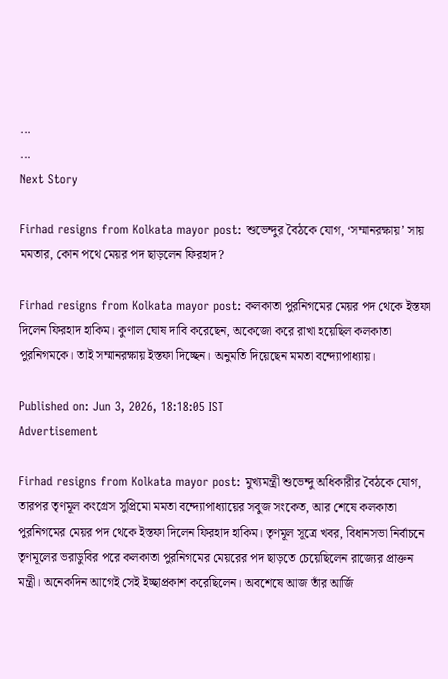...
...
Next Story

Firhad resigns from Kolkata mayor post: শুভেন্দুর বৈঠকে যোগ, ‘সম্মানরক্ষায়’ সায় মমতার, কোন পথে মেয়র পদ ছাড়লেন ফিরহাদ?

Firhad resigns from Kolkata mayor post: কলকাতা পুরনিগমের মেয়র পদ থেকে ইস্তফা দিলেন ফিরহাদ হাকিম। কুণাল ঘোষ দাবি করেছেন, অকেজো করে রাখা হয়েছিল কলকাতা পুরনিগমকে। তাই সম্মানরক্ষায় ইস্তফা দিচ্ছেন। অনুমতি দিয়েছেন মমতা বন্দ্যোপাধ্যায়।

Published on: Jun 3, 2026, 18:18:05 IST
Advertisement

Firhad resigns from Kolkata mayor post: মুখ্যমন্ত্রী শুভেন্দু অধিকারীর বৈঠকে যোগ, তারপর তৃণমূল কংগ্রেস সুপ্রিমো মমতা বন্দ্যোপাধ্যায়ের সবুজ সংকেত, আর শেষে কলকাতা পুরনিগমের মেয়র পদ থেকে ইস্তফা দিলেন ফিরহাদ হাকিম। তৃণমূল সূত্রে খবর, বিধানসভা নির্বাচনে তৃণমূলের ভরাডুবির পরে কলকাতা পুরনিগমের মেয়রের পদ ছাড়তে চেয়েছিলেন রাজ্যের প্রাক্তন মন্ত্রী। অনেকদিন আগেই সেই ইচ্ছাপ্রকাশ করেছিলেন। অবশেষে আজ তাঁর আর্জি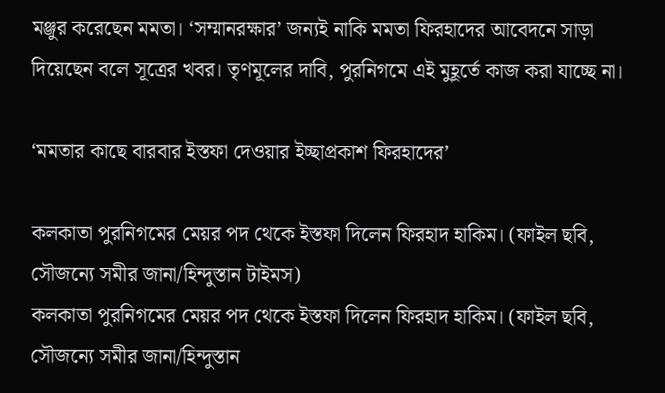মঞ্জুর করেছেন মমতা। ‘সম্মানরক্ষার’ জন্যই নাকি মমতা ফিরহাদের আবেদনে সাড়া দিয়েছেন বলে সূত্রের খবর। তৃণমূলের দাবি, পুরনিগমে এই মুহূর্তে কাজ করা যাচ্ছে না।

‘মমতার কাছে বারবার ইস্তফা দেওয়ার ইচ্ছাপ্রকাশ ফিরহাদের’

কলকাতা পুরনিগমের মেয়র পদ থেকে ইস্তফা দিলেন ফিরহাদ হাকিম। (ফাইল ছবি, সৌজন্যে সমীর জানা/হিন্দুস্তান টাইমস)
কলকাতা পুরনিগমের মেয়র পদ থেকে ইস্তফা দিলেন ফিরহাদ হাকিম। (ফাইল ছবি, সৌজন্যে সমীর জানা/হিন্দুস্তান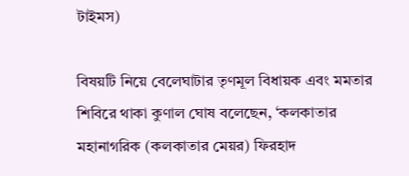টাইমস)

বিষয়টি নিয়ে বেলেঘাটার তৃণমূল বিধায়ক এবং মমতার শিবিরে থাকা কুণাল ঘোষ বলেছেন, ‘কলকাতার মহানাগরিক (কলকাতার মেয়র) ফিরহাদ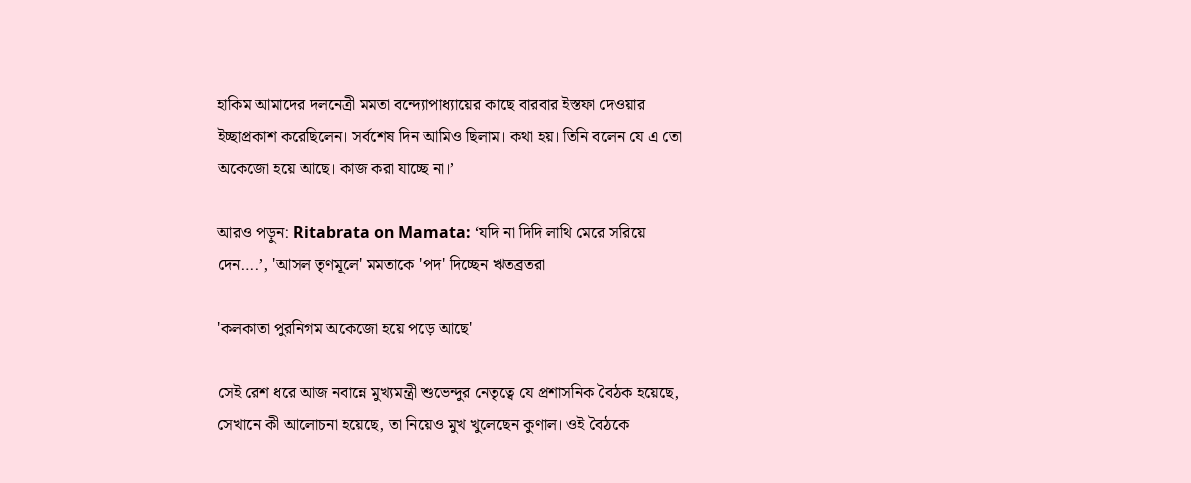হাকিম আমাদের দলনেত্রী মমতা বন্দ্যোপাধ্যায়ের কাছে বারবার ইস্তফা দেওয়ার ইচ্ছাপ্রকাশ করেছিলেন। সর্বশেষ দিন আমিও ছিলাম। কথা হয়। তিনি বলেন যে এ তো অকেজো হয়ে আছে। কাজ করা যাচ্ছে না।’

আরও পড়ুন: Ritabrata on Mamata: ‘যদি না দিদি লাথি মেরে সরিয়ে দেন….’, 'আসল তৃণমূলে' মমতাকে 'পদ' দিচ্ছেন ঋতব্রতরা

'কলকাতা পুরনিগম অকেজো হয়ে পড়ে আছে'

সেই রেশ ধরে আজ নবান্নে মুখ্যমন্ত্রী শুভেন্দুর নেতৃত্বে যে প্রশাসনিক বৈঠক হয়েছে, সেখানে কী আলোচনা হয়েছে, তা নিয়েও মুখ খুলেছেন কুণাল। ওই বৈঠকে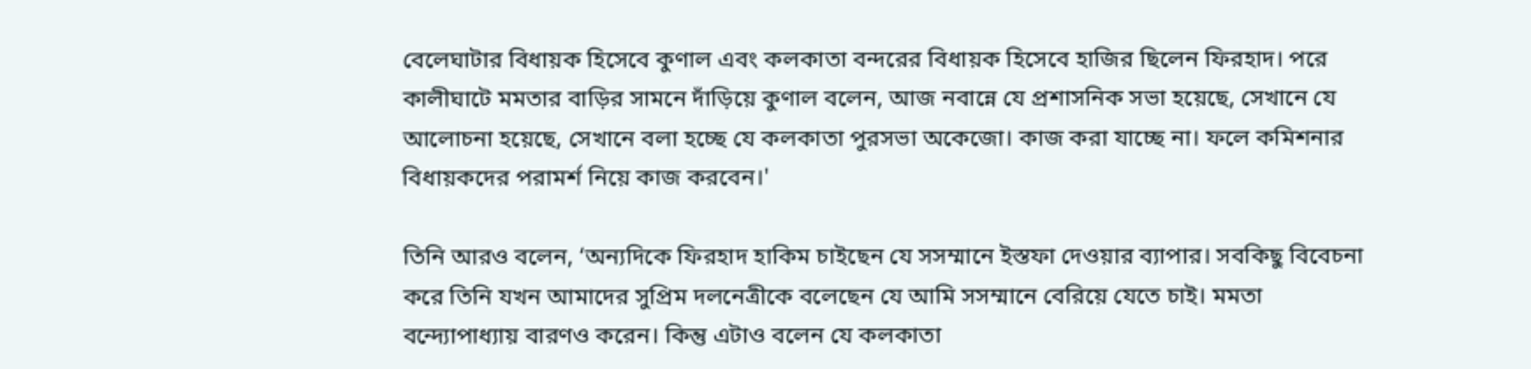বেলেঘাটার বিধায়ক হিসেবে কুণাল এবং কলকাতা বন্দরের বিধায়ক হিসেবে হাজির ছিলেন ফিরহাদ। পরে কালীঘাটে মমতার বাড়ির সামনে দাঁড়িয়ে কুণাল বলেন, আজ নবান্নে যে প্রশাসনিক সভা হয়েছে, সেখানে যে আলোচনা হয়েছে, সেখানে বলা হচ্ছে যে কলকাতা পুরসভা অকেজো। কাজ করা যাচ্ছে না। ফলে কমিশনার বিধায়কদের পরামর্শ নিয়ে কাজ করবেন।'

তিনি আরও বলেন, ‘অন্যদিকে ফিরহাদ হাকিম চাইছেন যে সসম্মানে ইস্তফা দেওয়ার ব্যাপার। সবকিছু বিবেচনা করে তিনি যখন আমাদের সুপ্রিম দলনেত্রীকে বলেছেন যে আমি সসম্মানে বেরিয়ে যেতে চাই। মমতা বন্দ্যোপাধ্যায় বারণও করেন। কিন্তু এটাও বলেন যে কলকাতা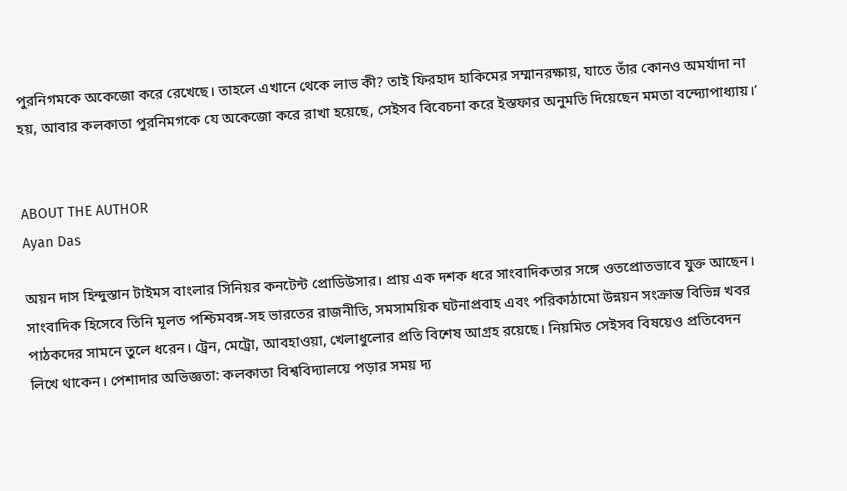পুরনিগমকে অকেজো করে রেখেছে। তাহলে এখানে থেকে লাভ কী? তাই ফিরহাদ হাকিমের সম্মানরক্ষায়, যাতে তাঁর কোনও অমর্যাদা না হয়, আবার কলকাতা পুরনিমগকে যে অকেজো করে রাখা হয়েছে, সেইসব বিবেচনা করে ইস্তফার অনুমতি দিয়েছেন মমতা বন্দ্যোপাধ্যায়।’


ABOUT THE AUTHOR
Ayan Das

অয়ন দাস হিন্দুস্তান টাইমস বাংলার সিনিয়র কনটেন্ট প্রোডিউসার। প্রায় এক দশক ধরে সাংবাদিকতার সঙ্গে ওতপ্রোতভাবে যুক্ত আছেন। সাংবাদিক হিসেবে তিনি মূলত পশ্চিমবঙ্গ-সহ ভারতের রাজনীতি, সমসাময়িক ঘটনাপ্রবাহ এবং পরিকাঠামো উন্নয়ন সংক্রান্ত বিভিন্ন খবর পাঠকদের সামনে তুলে ধরেন। ট্রেন, মেট্রো, আবহাওয়া, খেলাধুলোর প্রতি বিশেষ আগ্রহ রয়েছে। নিয়মিত সেইসব বিষয়েও প্রতিবেদন লিখে থাকেন। পেশাদার অভিজ্ঞতা: কলকাতা বিশ্ববিদ্যালয়ে পড়ার সময় দ্য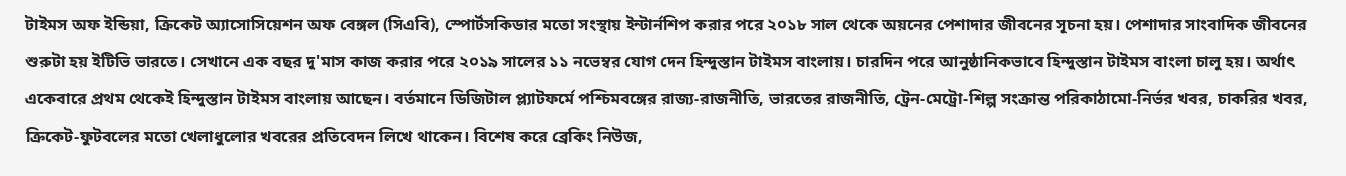টাইমস অফ ইন্ডিয়া, ক্রিকেট অ্যাসোসিয়েশন অফ বেঙ্গল (সিএবি), স্পোর্টসকিডার মতো সংস্থায় ইন্টার্নশিপ করার পরে ২০১৮ সাল থেকে অয়নের পেশাদার জীবনের সূচনা হয়। পেশাদার সাংবাদিক জীবনের শুরুটা হয় ইটিভি ভারতে। সেখানে এক বছর দু'মাস কাজ করার পরে ২০১৯ সালের ১১ নভেম্বর যোগ দেন হিন্দুস্তান টাইমস বাংলায়। চারদিন পরে আনুষ্ঠানিকভাবে হিন্দুস্তান টাইমস বাংলা চালু হয়। অর্থাৎ একেবারে প্রথম থেকেই হিন্দুস্তান টাইমস বাংলায় আছেন। বর্তমানে ডিজিটাল প্ল্যাটফর্মে পশ্চিমবঙ্গের রাজ্য-রাজনীতি, ভারতের রাজনীতি, ট্রেন-মেট্রো-শিল্প সংক্রান্ত পরিকাঠামো-নির্ভর খবর, চাকরির খবর, ক্রিকেট-ফুটবলের মতো খেলাধুলোর খবরের প্রতিবেদন লিখে থাকেন। বিশেষ করে ব্রেকিং নিউজ,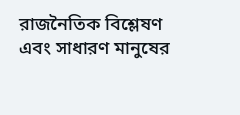রাজনৈতিক বিশ্লেষণ এবং সাধারণ মানুষের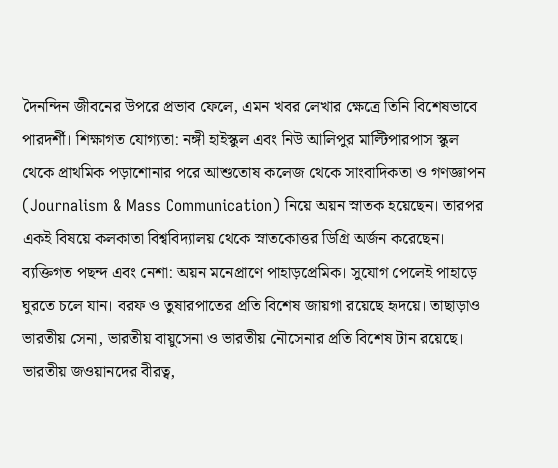দৈনন্দিন জীবনের উপরে প্রভাব ফেলে, এমন খবর লেখার ক্ষেত্রে তিনি বিশেষভাবে পারদর্শী। শিক্ষাগত যোগ্যতা: নঙ্গী হাইস্কুল এবং নিউ আলিপুর মাল্টিপারপাস স্কুল থেকে প্রাথমিক পড়াশোনার পরে আশুতোষ কলেজ থেকে সাংবাদিকতা ও গণজ্ঞাপন (Journalism & Mass Communication) নিয়ে অয়ন স্নাতক হয়েছেন। তারপর একই বিষয়ে কলকাতা বিশ্ববিদ্যালয় থেকে স্নাতকোত্তর ডিগ্রি অর্জন করেছেন। ব্যক্তিগত পছন্দ এবং নেশা: অয়ন মনেপ্রাণে পাহাড়প্রেমিক। সুযোগ পেলেই পাহাড়ে ঘুরতে চলে যান। বরফ ও তুষারপাতের প্রতি বিশেষ জায়গা রয়েছে হৃদয়ে। তাছাড়াও ভারতীয় সেনা, ভারতীয় বায়ুসেনা ও ভারতীয় নৌসেনার প্রতি বিশেষ টান রয়েছে। ভারতীয় জওয়ানদের বীরত্ব,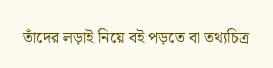তাঁদের লড়াই নিয়ে বই পড়তে বা তথ্যচিত্র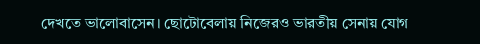দেখতে ভালোবাসেন। ছোটোবেলায় নিজেরও ভারতীয় সেনায় যোগ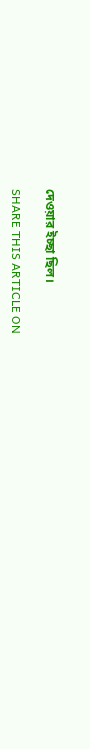দেওয়ার ইচ্ছা ছিল।

SHARE THIS ARTICLE ON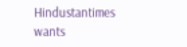Hindustantimes wants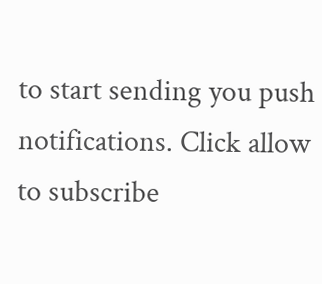to start sending you push notifications. Click allow to subscribe